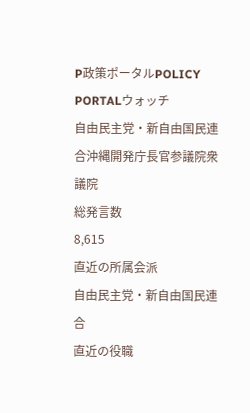P政策ポータルPOLICY PORTALウォッチ
自由民主党・新自由国民連合沖縄開発庁長官参議院衆議院
総発言数
8,615
直近の所属会派
自由民主党・新自由国民連合
直近の役職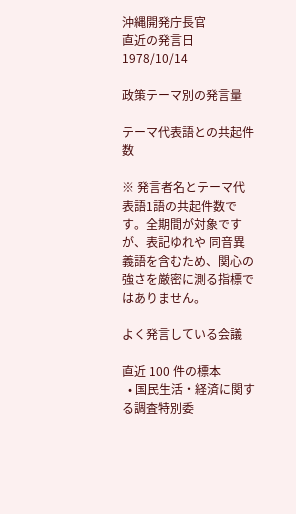沖縄開発庁長官
直近の発言日
1978/10/14

政策テーマ別の発言量

テーマ代表語との共起件数

※ 発言者名とテーマ代表語1語の共起件数です。全期間が対象ですが、表記ゆれや 同音異義語を含むため、関心の強さを厳密に測る指標ではありません。

よく発言している会議

直近 100 件の標本
  • 国民生活・経済に関する調査特別委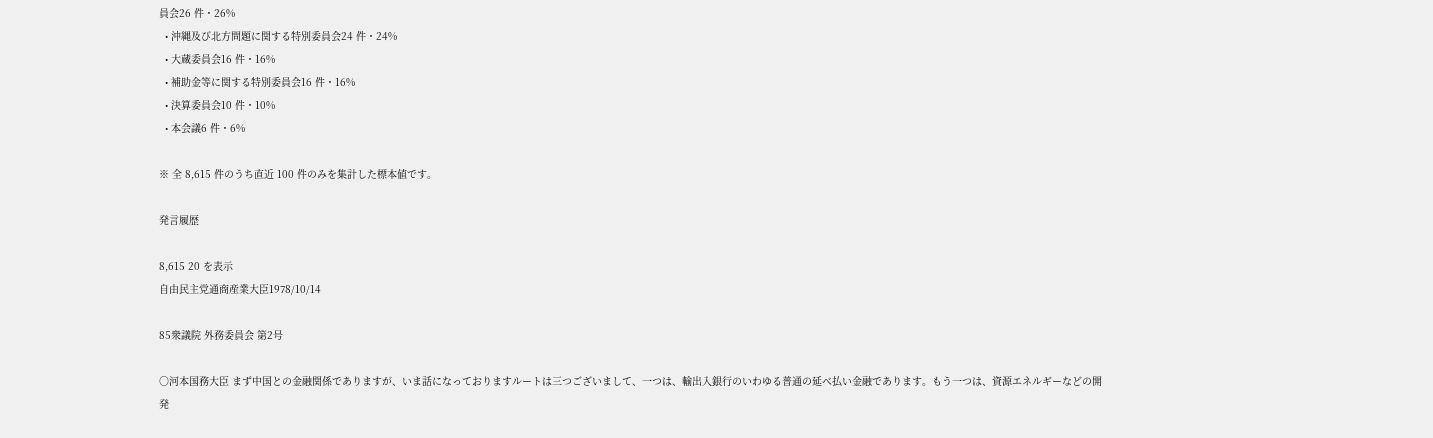員会26 件・26%
  • 沖縄及び北方問題に関する特別委員会24 件・24%
  • 大蔵委員会16 件・16%
  • 補助金等に関する特別委員会16 件・16%
  • 決算委員会10 件・10%
  • 本会議6 件・6%

※ 全 8,615 件のうち直近 100 件のみを集計した標本値です。

発言履歴

8,615 20 を表示
自由民主党通商産業大臣1978/10/14

85衆議院 外務委員会 第2号

○河本国務大臣 まず中国との金融関係でありますが、いま話になっておりますルートは三つございまして、一つは、輸出入銀行のいわゆる普通の延べ払い金融であります。もう一つは、資源エネルギーなどの開発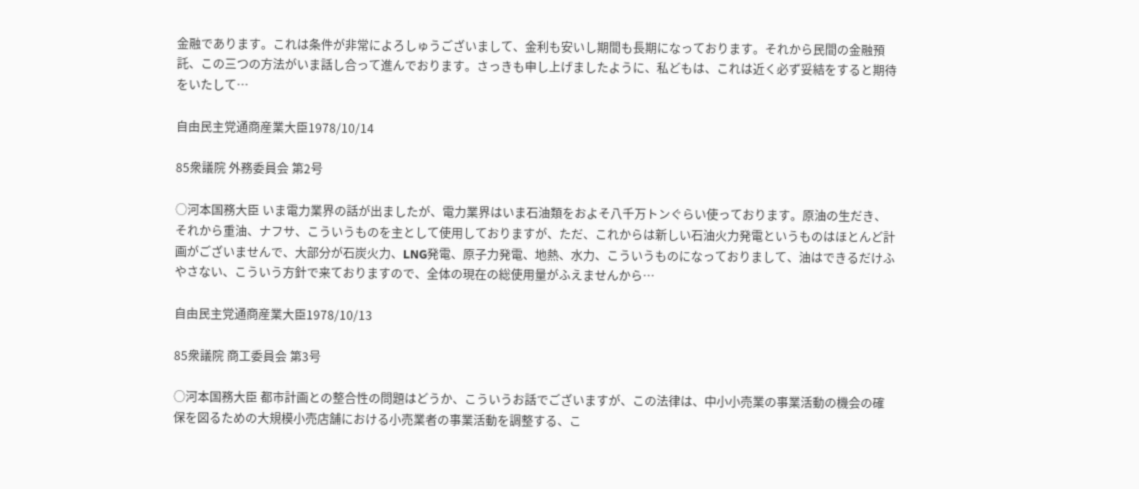金融であります。これは条件が非常によろしゅうございまして、金利も安いし期間も長期になっております。それから民間の金融預託、この三つの方法がいま話し合って進んでおります。さっきも申し上げましたように、私どもは、これは近く必ず妥結をすると期待をいたして…

自由民主党通商産業大臣1978/10/14

85衆議院 外務委員会 第2号

○河本国務大臣 いま電力業界の話が出ましたが、電力業界はいま石油類をおよそ八千万トンぐらい使っております。原油の生だき、それから重油、ナフサ、こういうものを主として使用しておりますが、ただ、これからは新しい石油火力発電というものはほとんど計画がございませんで、大部分が石炭火力、LNG発電、原子力発電、地熱、水力、こういうものになっておりまして、油はできるだけふやさない、こういう方針で来ておりますので、全体の現在の総使用量がふえませんから…

自由民主党通商産業大臣1978/10/13

85衆議院 商工委員会 第3号

○河本国務大臣 都市計画との整合性の問題はどうか、こういうお話でございますが、この法律は、中小小売業の事業活動の機会の確保を図るための大規模小売店舗における小売業者の事業活動を調整する、こ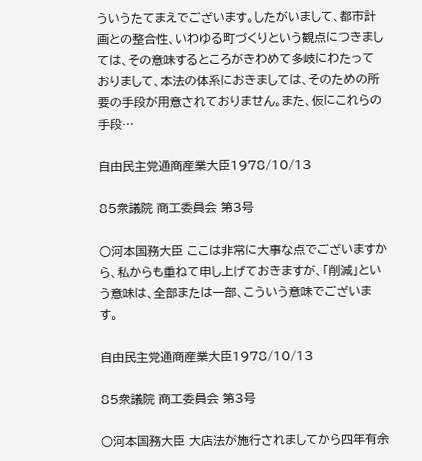ういうたてまえでございます。したがいまして、都市計画との整合性、いわゆる町づくりという観点につきましては、その意味するところがきわめて多岐にわたっておりまして、本法の体系におきましては、そのための所要の手段が用意されておりません。また、仮にこれらの手段…

自由民主党通商産業大臣1978/10/13

85衆議院 商工委員会 第3号

○河本国務大臣 ここは非常に大事な点でございますから、私からも重ねて申し上げておきますが、「削減」という意味は、全部または一部、こういう意味でございます。

自由民主党通商産業大臣1978/10/13

85衆議院 商工委員会 第3号

○河本国務大臣 大店法が施行されましてから四年有余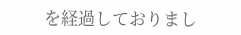を経過しておりまし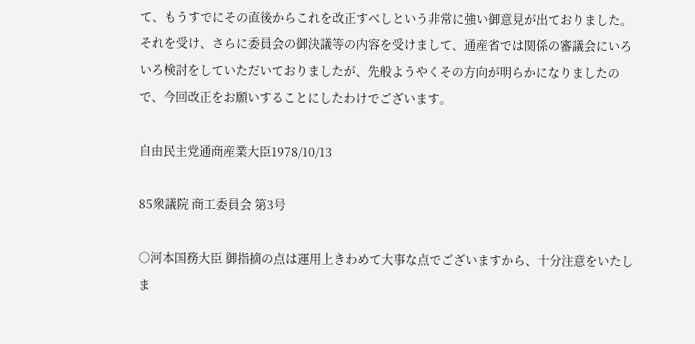て、もうすでにその直後からこれを改正すべしという非常に強い御意見が出ておりました。それを受け、さらに委員会の御決議等の内容を受けまして、通産省では関係の審議会にいろいろ検討をしていただいておりましたが、先般ようやくその方向が明らかになりましたので、今回改正をお願いすることにしたわけでございます。

自由民主党通商産業大臣1978/10/13

85衆議院 商工委員会 第3号

○河本国務大臣 御指摘の点は運用上きわめて大事な点でございますから、十分注意をいたしま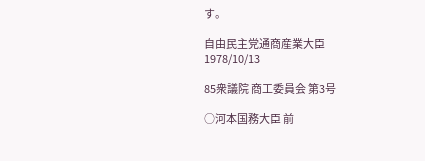す。

自由民主党通商産業大臣1978/10/13

85衆議院 商工委員会 第3号

○河本国務大臣 前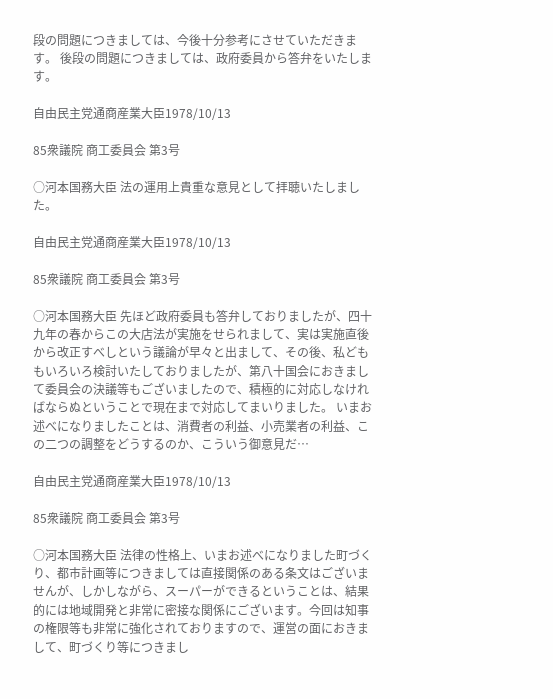段の問題につきましては、今後十分参考にさせていただきます。 後段の問題につきましては、政府委員から答弁をいたします。

自由民主党通商産業大臣1978/10/13

85衆議院 商工委員会 第3号

○河本国務大臣 法の運用上貴重な意見として拝聴いたしました。

自由民主党通商産業大臣1978/10/13

85衆議院 商工委員会 第3号

○河本国務大臣 先ほど政府委員も答弁しておりましたが、四十九年の春からこの大店法が実施をせられまして、実は実施直後から改正すべしという議論が早々と出まして、その後、私どももいろいろ検討いたしておりましたが、第八十国会におきまして委員会の決議等もございましたので、積極的に対応しなければならぬということで現在まで対応してまいりました。 いまお述べになりましたことは、消費者の利益、小売業者の利益、この二つの調整をどうするのか、こういう御意見だ…

自由民主党通商産業大臣1978/10/13

85衆議院 商工委員会 第3号

○河本国務大臣 法律の性格上、いまお述べになりました町づくり、都市計画等につきましては直接関係のある条文はございませんが、しかしながら、スーパーができるということは、結果的には地域開発と非常に密接な関係にございます。今回は知事の権限等も非常に強化されておりますので、運営の面におきまして、町づくり等につきまし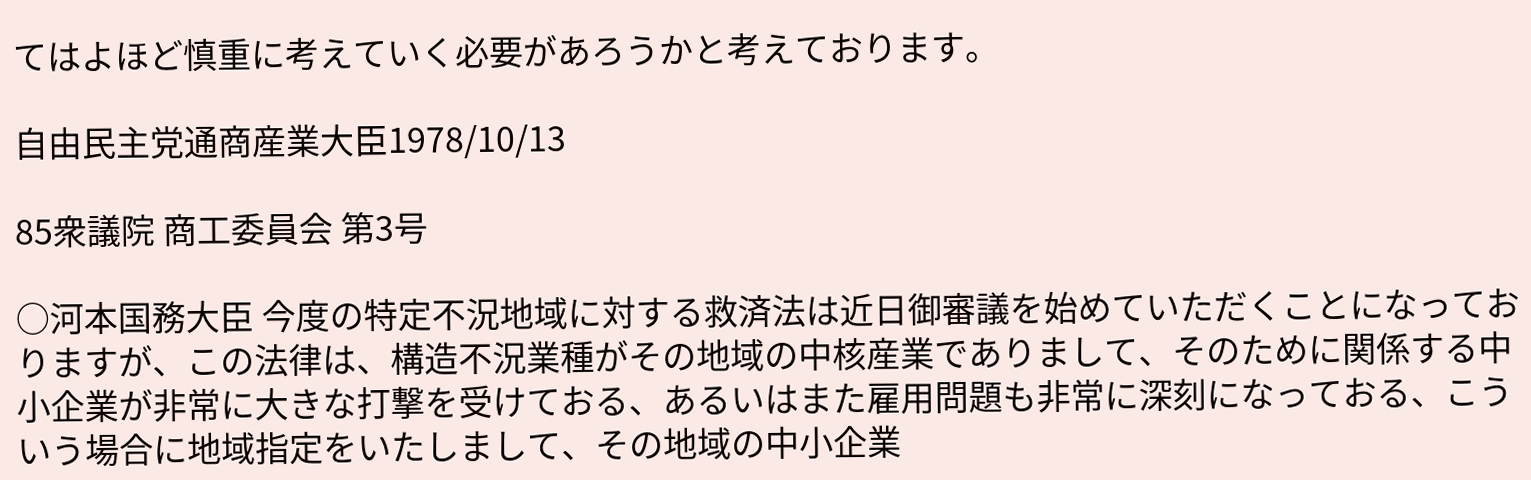てはよほど慎重に考えていく必要があろうかと考えております。

自由民主党通商産業大臣1978/10/13

85衆議院 商工委員会 第3号

○河本国務大臣 今度の特定不況地域に対する救済法は近日御審議を始めていただくことになっておりますが、この法律は、構造不況業種がその地域の中核産業でありまして、そのために関係する中小企業が非常に大きな打撃を受けておる、あるいはまた雇用問題も非常に深刻になっておる、こういう場合に地域指定をいたしまして、その地域の中小企業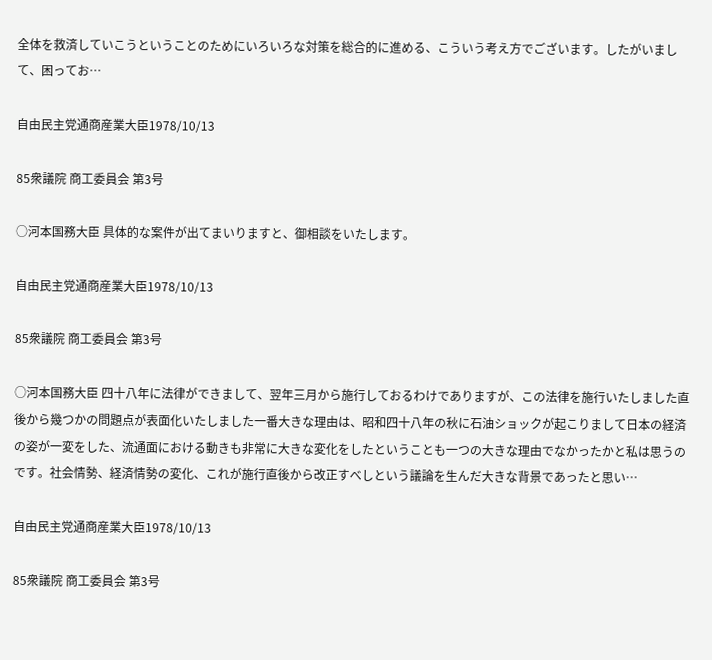全体を救済していこうということのためにいろいろな対策を総合的に進める、こういう考え方でございます。したがいまして、困ってお…

自由民主党通商産業大臣1978/10/13

85衆議院 商工委員会 第3号

○河本国務大臣 具体的な案件が出てまいりますと、御相談をいたします。

自由民主党通商産業大臣1978/10/13

85衆議院 商工委員会 第3号

○河本国務大臣 四十八年に法律ができまして、翌年三月から施行しておるわけでありますが、この法律を施行いたしました直後から幾つかの問題点が表面化いたしました一番大きな理由は、昭和四十八年の秋に石油ショックが起こりまして日本の経済の姿が一変をした、流通面における動きも非常に大きな変化をしたということも一つの大きな理由でなかったかと私は思うのです。社会情勢、経済情勢の変化、これが施行直後から改正すべしという議論を生んだ大きな背景であったと思い…

自由民主党通商産業大臣1978/10/13

85衆議院 商工委員会 第3号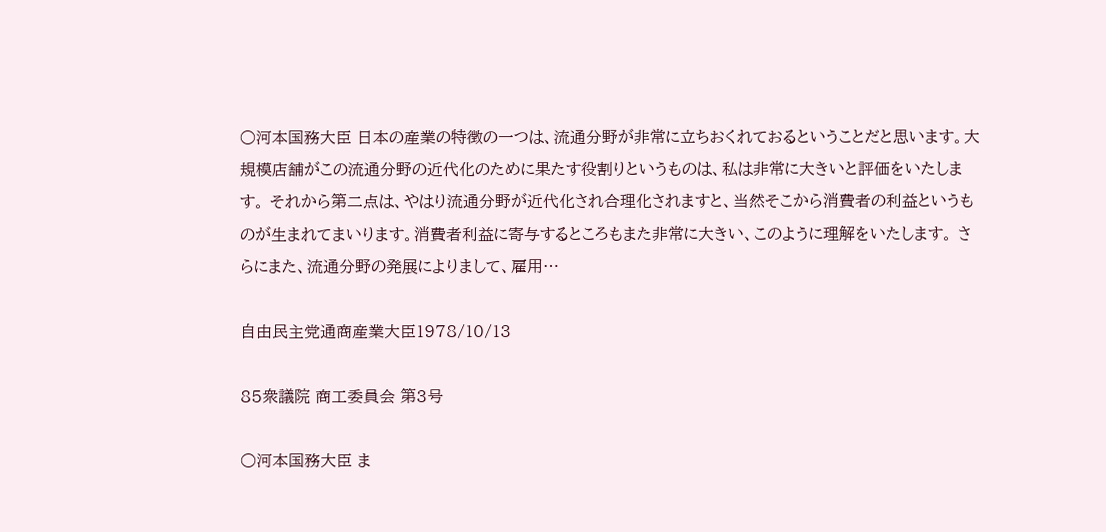○河本国務大臣 日本の産業の特徴の一つは、流通分野が非常に立ちおくれておるということだと思います。大規模店舗がこの流通分野の近代化のために果たす役割りというものは、私は非常に大きいと評価をいたします。 それから第二点は、やはり流通分野が近代化され合理化されますと、当然そこから消費者の利益というものが生まれてまいります。消費者利益に寄与するところもまた非常に大きい、このように理解をいたします。 さらにまた、流通分野の発展によりまして、雇用…

自由民主党通商産業大臣1978/10/13

85衆議院 商工委員会 第3号

○河本国務大臣 ま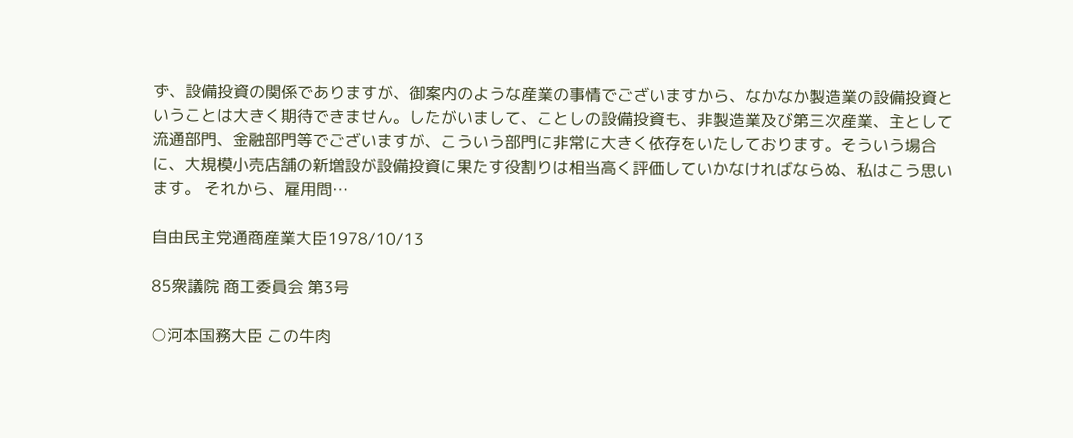ず、設備投資の関係でありますが、御案内のような産業の事情でございますから、なかなか製造業の設備投資ということは大きく期待できません。したがいまして、ことしの設備投資も、非製造業及び第三次産業、主として流通部門、金融部門等でございますが、こういう部門に非常に大きく依存をいたしております。そういう場合に、大規模小売店舗の新増設が設備投資に果たす役割りは相当高く評価していかなければならぬ、私はこう思います。 それから、雇用問…

自由民主党通商産業大臣1978/10/13

85衆議院 商工委員会 第3号

○河本国務大臣 この牛肉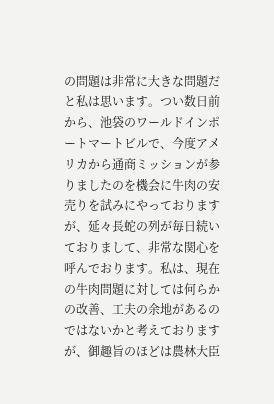の問題は非常に大きな問題だと私は思います。つい数日前から、池袋のワールドインポートマートビルで、今度アメリカから通商ミッションが参りましたのを機会に牛肉の安売りを試みにやっておりますが、延々長蛇の列が毎日続いておりまして、非常な関心を呼んでおります。私は、現在の牛肉問題に対しては何らかの改善、工夫の余地があるのではないかと考えておりますが、御趣旨のほどは農林大臣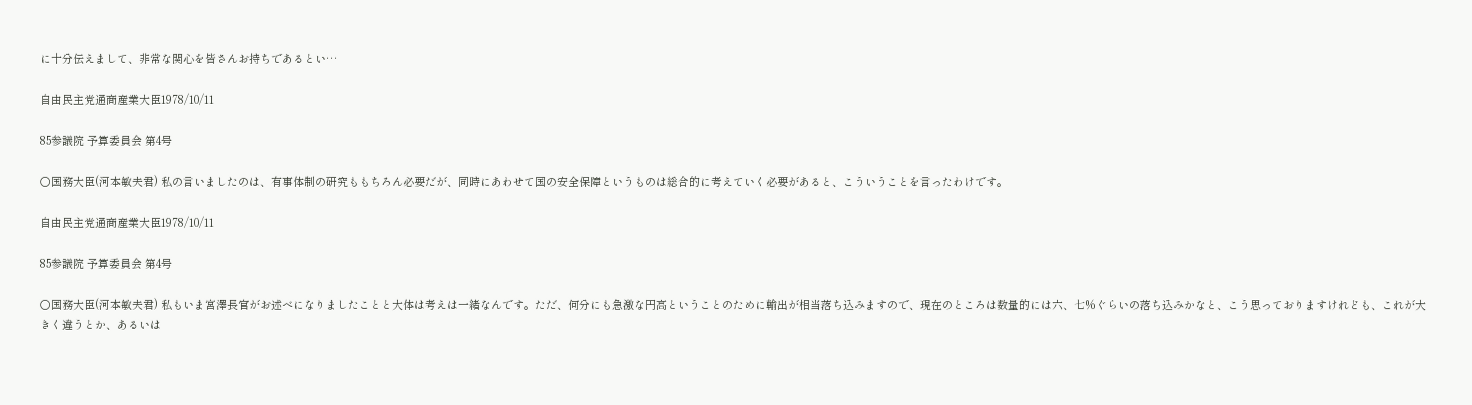に十分伝えまして、非常な関心を皆さんお持ちであるとい…

自由民主党通商産業大臣1978/10/11

85参議院 予算委員会 第4号

○国務大臣(河本敏夫君) 私の言いましたのは、有事体制の研究ももちろん必要だが、同時にあわせて国の安全保障というものは総合的に考えていく必要があると、こういうことを言ったわけです。

自由民主党通商産業大臣1978/10/11

85参議院 予算委員会 第4号

○国務大臣(河本敏夫君) 私もいま宮澤長官がお述べになりましたことと大体は考えは一緒なんです。ただ、何分にも急激な円高ということのために輸出が相当落ち込みますので、現在のところは数量的には六、七%ぐらいの落ち込みかなと、こう思っておりますけれども、これが大きく違うとか、あるいは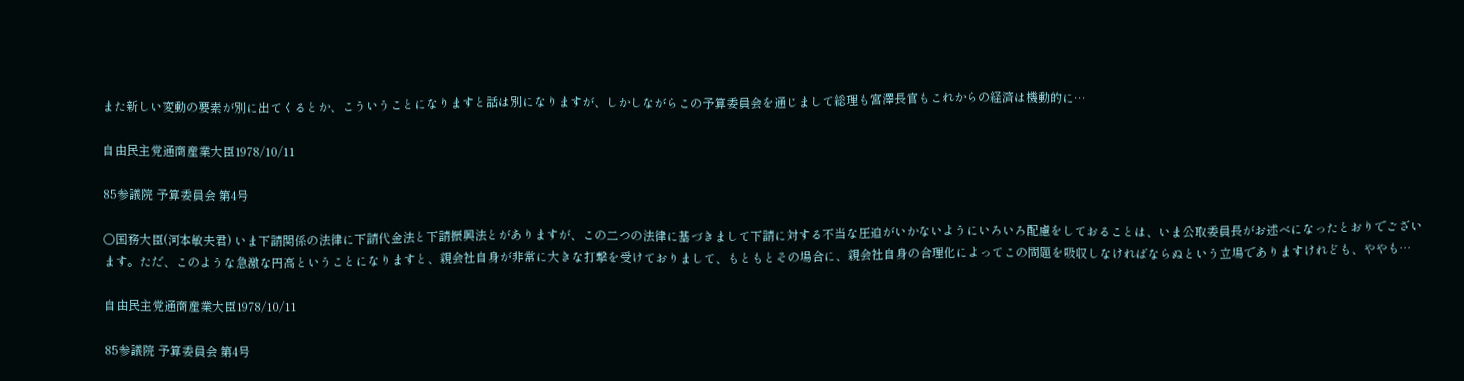また新しい変動の要素が別に出てくるとか、こういうことになりますと話は別になりますが、しかしながらこの予算委員会を通じまして総理も宮澤長官もこれからの経済は機動的に…

自由民主党通商産業大臣1978/10/11

85参議院 予算委員会 第4号

○国務大臣(河本敏夫君) いま下請関係の法律に下請代金法と下請振興法とがありますが、この二つの法律に基づきまして下請に対する不当な圧迫がいかないようにいろいろ配慮をしておることは、いま公取委員長がお述べになったとおりでございます。ただ、このような急激な円高ということになりますと、親会社自身が非常に大きな打撃を受けておりまして、もともとその場合に、親会社自身の合理化によってこの問題を吸収しなければならぬという立場でありますけれども、ややも…

自由民主党通商産業大臣1978/10/11

85参議院 予算委員会 第4号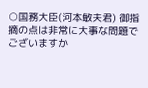○国務大臣(河本敏夫君) 御指摘の点は非常に大事な問題でございますか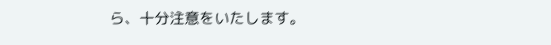ら、十分注意をいたします。